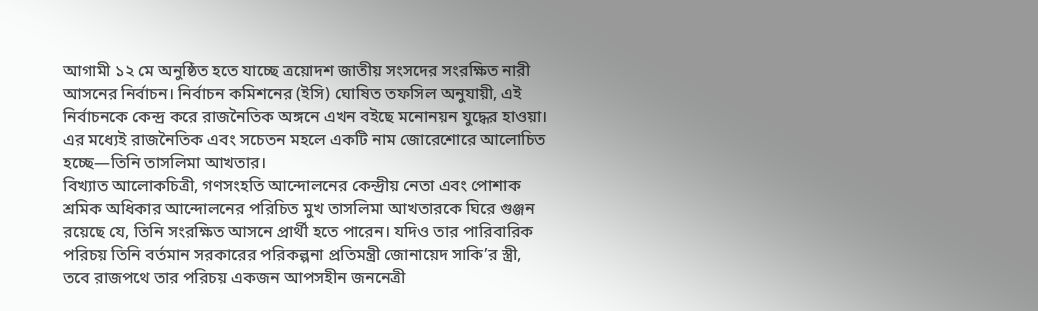আগামী ১২ মে অনুষ্ঠিত হতে যাচ্ছে ত্রয়োদশ জাতীয় সংসদের সংরক্ষিত নারী আসনের নির্বাচন। নির্বাচন কমিশনের (ইসি) ঘোষিত তফসিল অনুযায়ী, এই নির্বাচনকে কেন্দ্র করে রাজনৈতিক অঙ্গনে এখন বইছে মনোনয়ন যুদ্ধের হাওয়া। এর মধ্যেই রাজনৈতিক এবং সচেতন মহলে একটি নাম জোরেশোরে আলোচিত হচ্ছে—তিনি তাসলিমা আখতার।
বিখ্যাত আলোকচিত্রী, গণসংহতি আন্দোলনের কেন্দ্রীয় নেতা এবং পোশাক শ্রমিক অধিকার আন্দোলনের পরিচিত মুখ তাসলিমা আখতারকে ঘিরে গুঞ্জন রয়েছে যে, তিনি সংরক্ষিত আসনে প্রার্থী হতে পারেন। যদিও তার পারিবারিক পরিচয় তিনি বর্তমান সরকারের পরিকল্পনা প্রতিমন্ত্রী জোনায়েদ সাকি’র স্ত্রী, তবে রাজপথে তার পরিচয় একজন আপসহীন জননেত্রী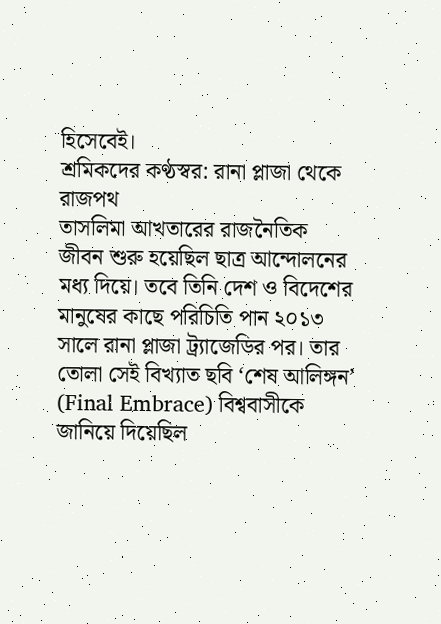হিসেবেই।
শ্রমিকদের কণ্ঠস্বর: রানা প্লাজা থেকে রাজপথ
তাসলিমা আখতারের রাজনৈতিক জীবন শুরু হয়েছিল ছাত্র আন্দোলনের মধ্য দিয়ে। তবে তিনি দেশ ও বিদেশের মানুষের কাছে পরিচিতি পান ২০১৩ সালে রানা প্লাজা ট্র্যাজেডির পর। তার তোলা সেই বিখ্যাত ছবি ‘শেষ আলিঙ্গন’ (Final Embrace) বিশ্ববাসীকে জানিয়ে দিয়েছিল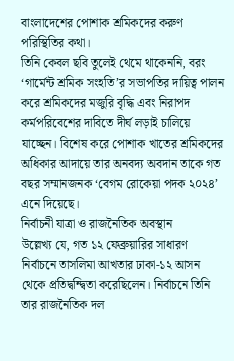বাংলাদেশের পোশাক শ্রমিকদের করুণ পরিস্থিতির কথা।
তিনি কেবল ছবি তুলেই থেমে থাকেননি, বরং ‘গার্মেন্ট শ্রমিক সংহতি’র সভাপতির দায়িত্ব পালন করে শ্রমিকদের মজুরি বৃদ্ধি এবং নিরাপদ কর্মপরিবেশের দাবিতে দীর্ঘ লড়াই চালিয়ে যাচ্ছেন। বিশেষ করে পোশাক খাতের শ্রমিকদের অধিকার আদায়ে তার অনবদ্য অবদান তাকে গত বছর সম্মানজনক ‘বেগম রোকেয়া পদক ২০২৪’ এনে দিয়েছে।
নির্বাচনী যাত্রা ও রাজনৈতিক অবস্থান
উল্লেখ্য যে, গত ১২ ফেব্রুয়ারির সাধারণ নির্বাচনে তাসলিমা আখতার ঢাকা-১২ আসন থেকে প্রতিদ্বন্দ্বিতা করেছিলেন। নির্বাচনে তিনি তার রাজনৈতিক দল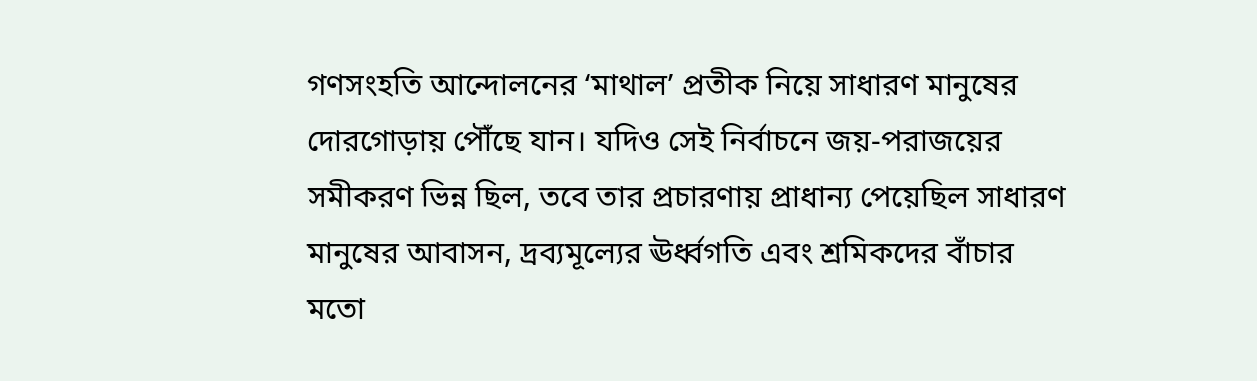গণসংহতি আন্দোলনের ‘মাথাল’ প্রতীক নিয়ে সাধারণ মানুষের দোরগোড়ায় পৌঁছে যান। যদিও সেই নির্বাচনে জয়-পরাজয়ের সমীকরণ ভিন্ন ছিল, তবে তার প্রচারণায় প্রাধান্য পেয়েছিল সাধারণ মানুষের আবাসন, দ্রব্যমূল্যের ঊর্ধ্বগতি এবং শ্রমিকদের বাঁচার মতো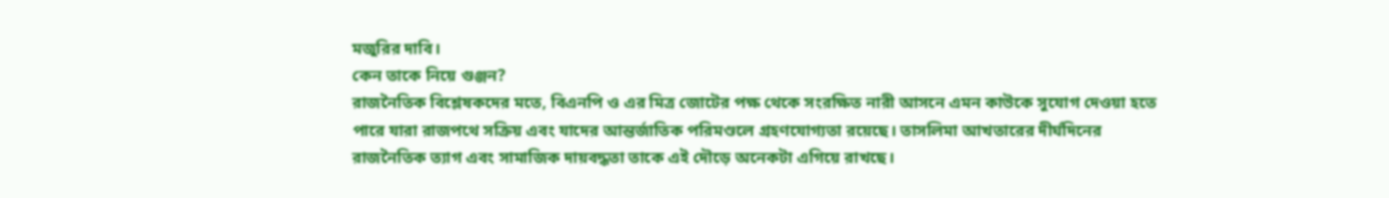মজুরির দাবি।
কেন তাকে নিয়ে গুঞ্জন?
রাজনৈতিক বিশ্লেষকদের মতে, বিএনপি ও এর মিত্র জোটের পক্ষ থেকে সংরক্ষিত নারী আসনে এমন কাউকে সুযোগ দেওয়া হতে পারে যারা রাজপথে সক্রিয় এবং যাদের আন্তর্জাতিক পরিমণ্ডলে গ্রহণযোগ্যতা রয়েছে। তাসলিমা আখতারের দীর্ঘদিনের রাজনৈতিক ত্যাগ এবং সামাজিক দায়বদ্ধতা তাকে এই দৌড়ে অনেকটা এগিয়ে রাখছে।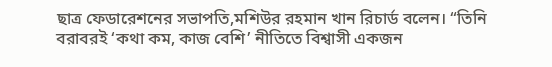ছাত্র ফেডারেশনের সভাপতি,মশিউর রহমান খান রিচার্ড বলেন। “তিনি বরাবরই ‘কথা কম, কাজ বেশি’ নীতিতে বিশ্বাসী একজন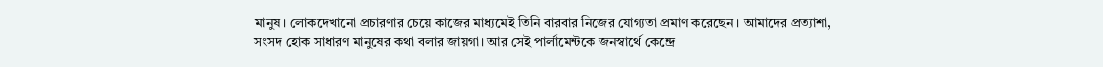মানুষ। লোকদেখানো প্রচারণার চেয়ে কাজের মাধ্যমেই তিনি বারবার নিজের যোগ্যতা প্রমাণ করেছেন। আমাদের প্রত্যাশা, সংসদ হোক সাধারণ মানুষের কথা বলার জায়গা। আর সেই পার্লামেন্টকে জনস্বার্থে কেন্দ্রে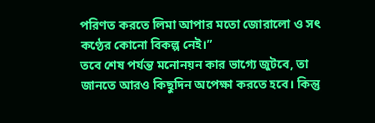পরিণত করতে লিমা আপার মতো জোরালো ও সৎ কণ্ঠের কোনো বিকল্প নেই।”
তবে শেষ পর্যন্ত মনোনয়ন কার ভাগ্যে জুটবে, তা জানতে আরও কিছুদিন অপেক্ষা করতে হবে। কিন্তু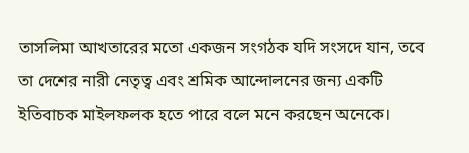তাসলিমা আখতারের মতো একজন সংগঠক যদি সংসদে যান, তবে তা দেশের নারী নেতৃত্ব এবং শ্রমিক আন্দোলনের জন্য একটি ইতিবাচক মাইলফলক হতে পারে বলে মনে করছেন অনেকে।